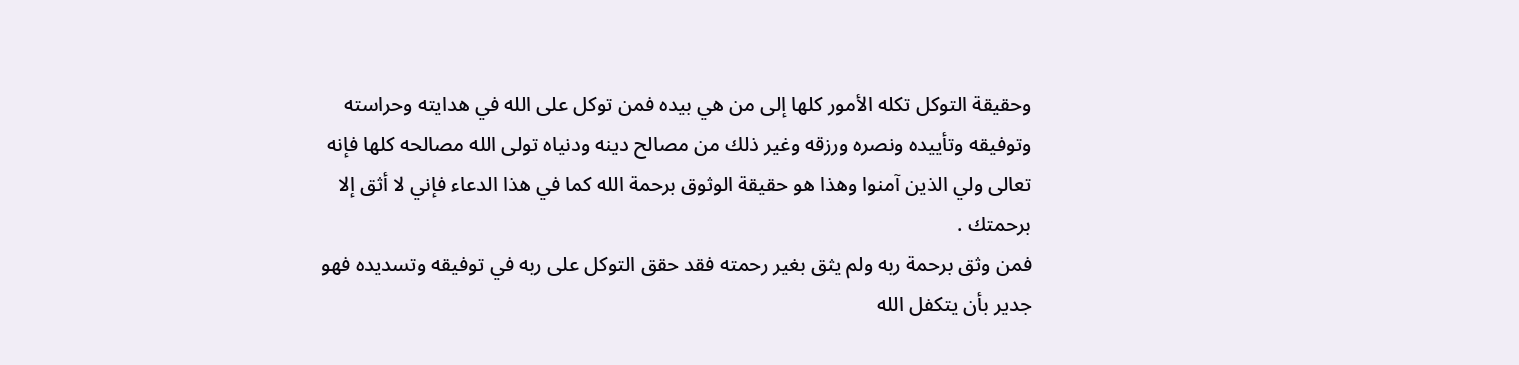وحقيقة التوكل تكله الأمور كلها إلى من هي بيده فمن توكل على الله في هدايته وحراسته وتوفيقه وتأييده ونصره ورزقه وغير ذلك من مصالح دينه ودنياه تولى الله مصالحه كلها فإنه تعالى ولي الذين آمنوا وهذا هو حقيقة الوثوق برحمة الله كما في هذا الدعاء فإني لا أثق إلا برحمتك .
فمن وثق برحمة ربه ولم يثق بغير رحمته فقد حقق التوكل على ربه في توفيقه وتسديده فهو جدير بأن يتكفل الله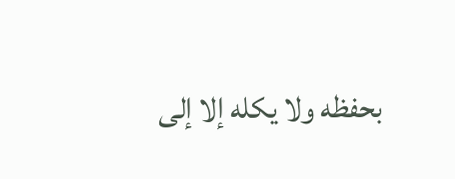بحفظه ولا يكله إلا إلى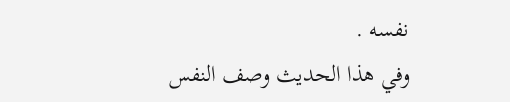نفسه .
وفي هذا الحديث وصف النفس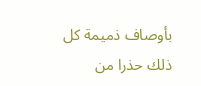بأوصاف ذميمة كل ذلك حذرا من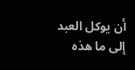أن يوكل العبد إلى ما هذه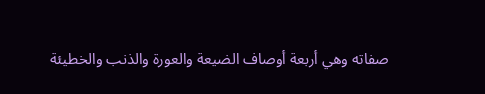صفاته وهي أربعة أوصاف الضيعة والعورة والذنب والخطيئة